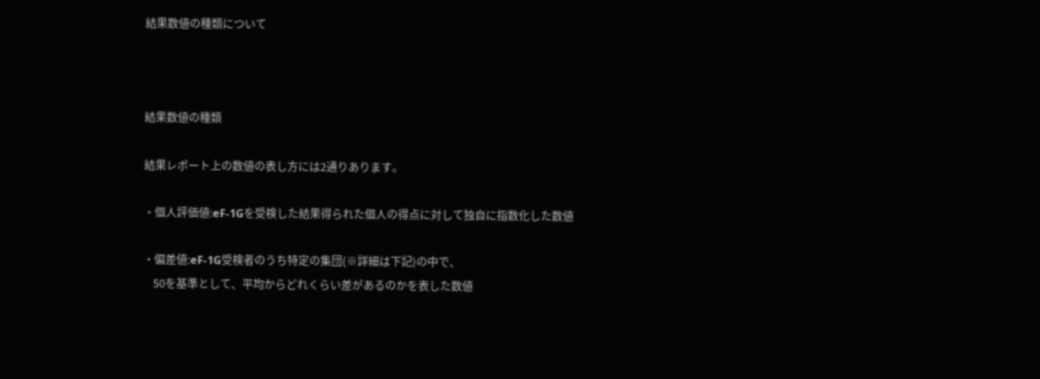結果数値の種類について



結果数値の種類

結果レポート上の数値の表し方には2通りあります。

・個人評価値:eF-1Gを受検した結果得られた個人の得点に対して独自に指数化した数値

・偏差値:eF-1G受検者のうち特定の集団(※詳細は下記)の中で、
     50を基準として、平均からどれくらい差があるのかを表した数値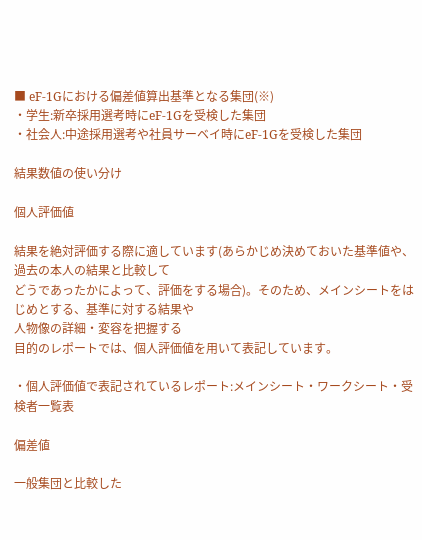■ eF-1Gにおける偏差値算出基準となる集団(※)
・学生:新卒採用選考時にeF-1Gを受検した集団
・社会人:中途採用選考や社員サーベイ時にeF-1Gを受検した集団

結果数値の使い分け

個人評価値

結果を絶対評価する際に適しています(あらかじめ決めておいた基準値や、過去の本人の結果と比較して
どうであったかによって、評価をする場合)。そのため、メインシートをはじめとする、基準に対する結果や
人物像の詳細・変容を把握する
目的のレポートでは、個人評価値を用いて表記しています。

・個人評価値で表記されているレポート:メインシート・ワークシート・受検者一覧表

偏差値

一般集団と比較した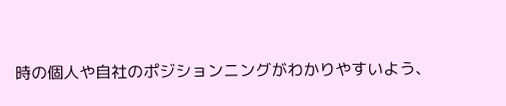時の個人や自社のポジションニングがわかりやすいよう、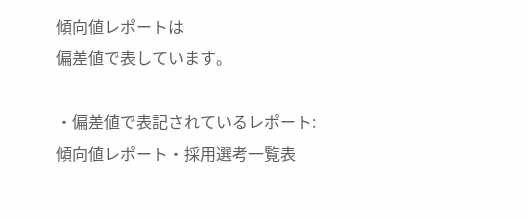傾向値レポートは
偏差値で表しています。

・偏差値で表記されているレポート:傾向値レポート・採用選考一覧表